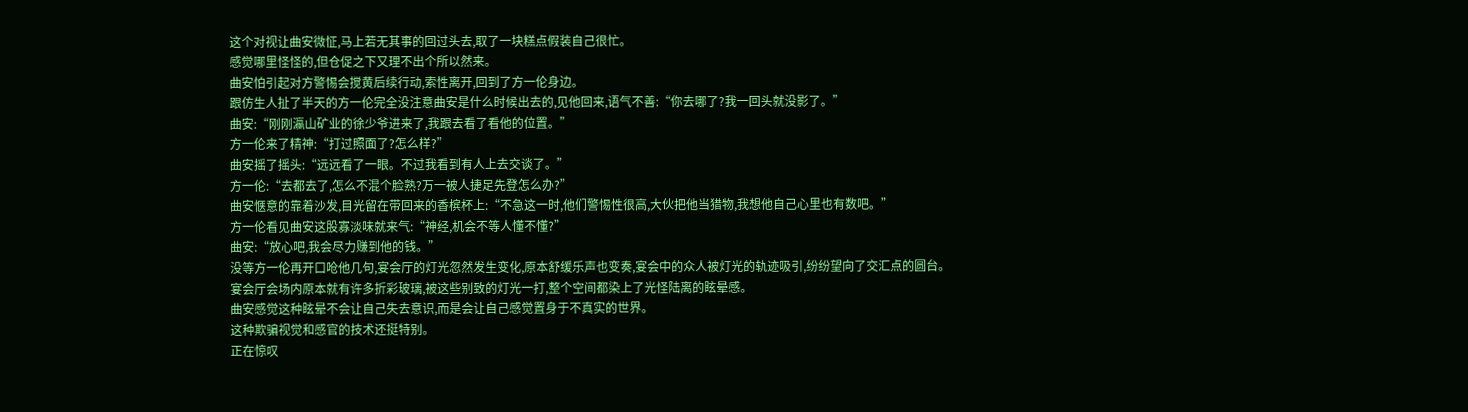这个对视让曲安微怔,马上若无其事的回过头去,取了一块糕点假装自己很忙。
感觉哪里怪怪的,但仓促之下又理不出个所以然来。
曲安怕引起对方警惕会搅黄后续行动,索性离开,回到了方一伦身边。
跟仿生人扯了半天的方一伦完全没注意曲安是什么时候出去的,见他回来,语气不善:“你去哪了?我一回头就没影了。”
曲安:“刚刚瀛山矿业的徐少爷进来了,我跟去看了看他的位置。”
方一伦来了精神:“打过照面了?怎么样?”
曲安摇了摇头:“远远看了一眼。不过我看到有人上去交谈了。”
方一伦:“去都去了,怎么不混个脸熟?万一被人捷足先登怎么办?”
曲安惬意的靠着沙发,目光留在带回来的香槟杯上:“不急这一时,他们警惕性很高,大伙把他当猎物,我想他自己心里也有数吧。”
方一伦看见曲安这股寡淡味就来气:“神经,机会不等人懂不懂?”
曲安:“放心吧,我会尽力赚到他的钱。”
没等方一伦再开口呛他几句,宴会厅的灯光忽然发生变化,原本舒缓乐声也变奏,宴会中的众人被灯光的轨迹吸引,纷纷望向了交汇点的圆台。
宴会厅会场内原本就有许多折彩玻璃,被这些别致的灯光一打,整个空间都染上了光怪陆离的眩晕感。
曲安感觉这种眩晕不会让自己失去意识,而是会让自己感觉置身于不真实的世界。
这种欺骗视觉和感官的技术还挺特别。
正在惊叹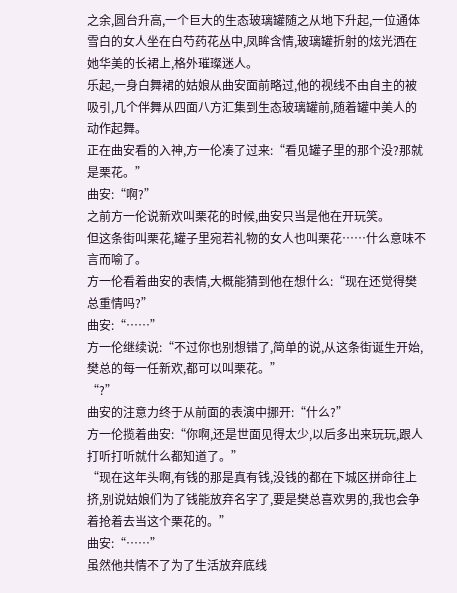之余,圆台升高,一个巨大的生态玻璃罐随之从地下升起,一位通体雪白的女人坐在白芍药花丛中,凤眸含情,玻璃罐折射的炫光洒在她华美的长裙上,格外璀璨迷人。
乐起,一身白舞裙的姑娘从曲安面前略过,他的视线不由自主的被吸引,几个伴舞从四面八方汇集到生态玻璃罐前,随着罐中美人的动作起舞。
正在曲安看的入神,方一伦凑了过来:“看见罐子里的那个没?那就是栗花。”
曲安:“啊?”
之前方一伦说新欢叫栗花的时候,曲安只当是他在开玩笑。
但这条街叫栗花,罐子里宛若礼物的女人也叫栗花……什么意味不言而喻了。
方一伦看着曲安的表情,大概能猜到他在想什么:“现在还觉得樊总重情吗?”
曲安:“……”
方一伦继续说:“不过你也别想错了,简单的说,从这条街诞生开始,樊总的每一任新欢,都可以叫栗花。”
“?”
曲安的注意力终于从前面的表演中挪开:“什么?”
方一伦揽着曲安:“你啊,还是世面见得太少,以后多出来玩玩,跟人打听打听就什么都知道了。”
“现在这年头啊,有钱的那是真有钱,没钱的都在下城区拼命往上挤,别说姑娘们为了钱能放弃名字了,要是樊总喜欢男的,我也会争着抢着去当这个栗花的。”
曲安:“……”
虽然他共情不了为了生活放弃底线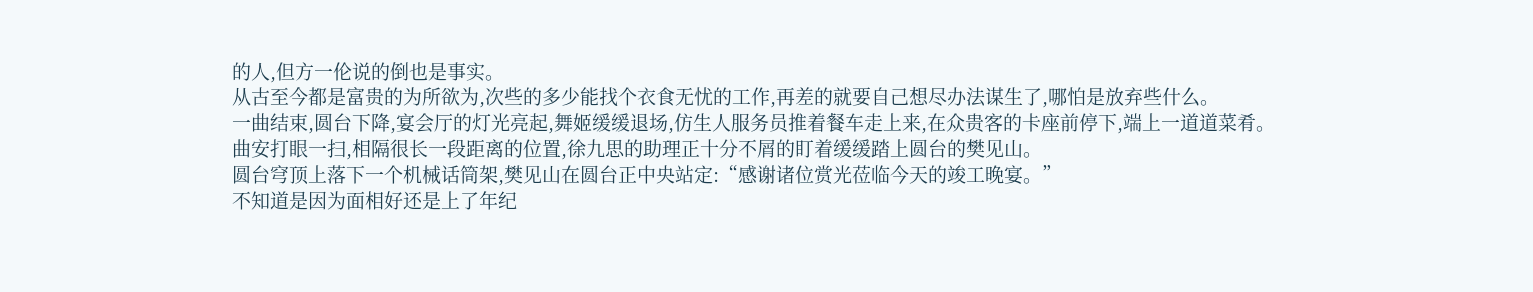的人,但方一伦说的倒也是事实。
从古至今都是富贵的为所欲为,次些的多少能找个衣食无忧的工作,再差的就要自己想尽办法谋生了,哪怕是放弃些什么。
一曲结束,圆台下降,宴会厅的灯光亮起,舞姬缓缓退场,仿生人服务员推着餐车走上来,在众贵客的卡座前停下,端上一道道菜肴。
曲安打眼一扫,相隔很长一段距离的位置,徐九思的助理正十分不屑的盯着缓缓踏上圆台的樊见山。
圆台穹顶上落下一个机械话筒架,樊见山在圆台正中央站定:“感谢诸位赏光莅临今天的竣工晚宴。”
不知道是因为面相好还是上了年纪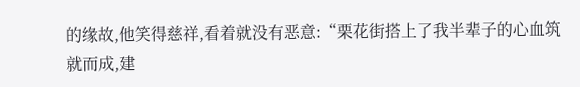的缘故,他笑得慈祥,看着就没有恶意:“栗花街搭上了我半辈子的心血筑就而成,建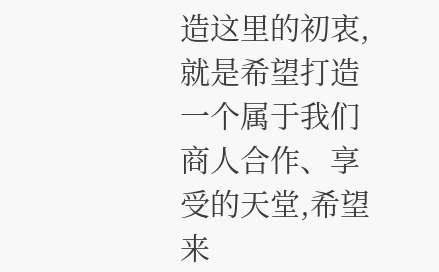造这里的初衷,就是希望打造一个属于我们商人合作、享受的天堂,希望来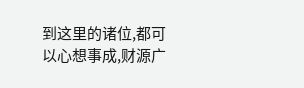到这里的诸位,都可以心想事成,财源广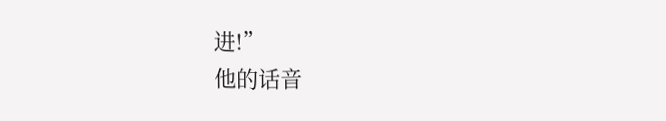进!”
他的话音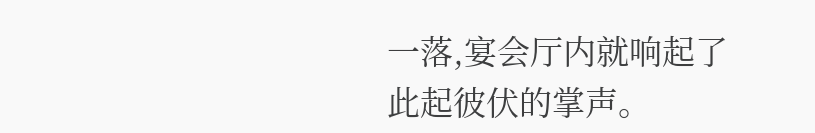一落,宴会厅内就响起了此起彼伏的掌声。